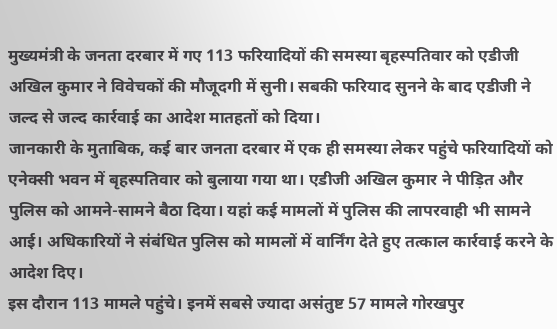मुख्यमंत्री के जनता दरबार में गए 113 फरियादियों की समस्या बृहस्पतिवार को एडीजी अखिल कुमार ने विवेचकों की मौजूदगी में सुनी। सबकी फरियाद सुनने के बाद एडीजी ने जल्द से जल्द कार्रवाई का आदेश मातहतों को दिया।
जानकारी के मुताबिक, कई बार जनता दरबार में एक ही समस्या लेकर पहुंचे फरियादियों को एनेक्सी भवन में बृहस्पतिवार को बुलाया गया था। एडीजी अखिल कुमार ने पीड़ित और पुलिस को आमने-सामने बैठा दिया। यहां कई मामलों में पुलिस की लापरवाही भी सामने आई। अधिकारियों ने संबंधित पुलिस को मामलों में वार्निंग देते हुए तत्काल कार्रवाई करने के आदेश दिए।
इस दौरान 113 मामले पहुंचे। इनमें सबसे ज्यादा असंतुष्ट 57 मामले गोरखपुर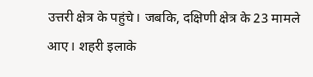उत्तरी क्षेत्र के पहुंचे। जबकि, दक्षिणी क्षेत्र के 23 मामले आए। शहरी इलाके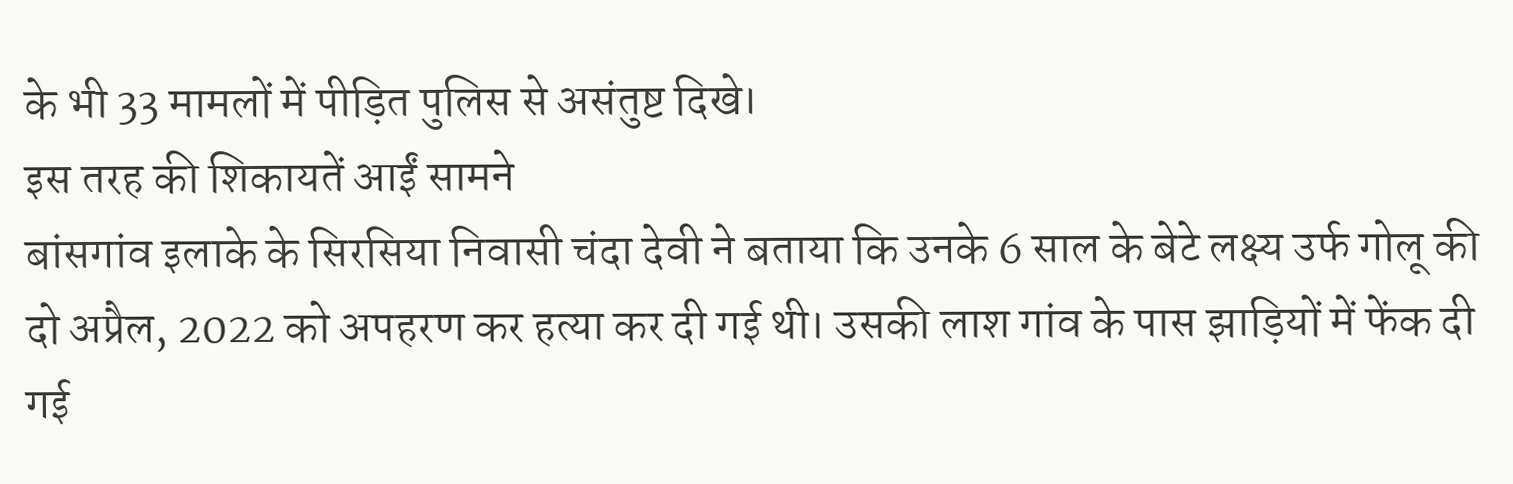के भी 33 मामलों में पीड़ित पुलिस से असंतुष्ट दिखे।
इस तरह की शिकायतें आईं सामने
बांसगांव इलाके के सिरसिया निवासी चंदा देवी ने बताया कि उनके 6 साल के बेटे लक्ष्य उर्फ गोलू की दो अप्रैल, 2022 को अपहरण कर हत्या कर दी गई थी। उसकी लाश गांव के पास झाड़ियों में फेंक दी गई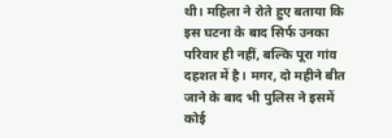थी। महिला ने रोते हुए बताया कि इस घटना के बाद सिर्फ उनका परिवार ही नहीं, बल्कि पूरा गांव दहशत में है। मगर, दो महीने बीत जाने के बाद भी पुलिस ने इसमें कोई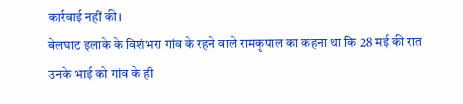कार्रवाई नहीं की।
बेलघाट इलाके के विशंभरा गांव के रहने वाले रामकृपाल का कहना था कि 28 मई की रात उनके भाई को गांव के ही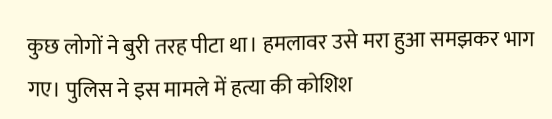कुछ लोगों ने बुरी तरह पीटा था। हमलावर उसे मरा हुआ समझकर भाग गए। पुलिस ने इस मामले में हत्या की कोशिश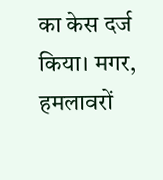का केस दर्ज किया। मगर, हमलावरों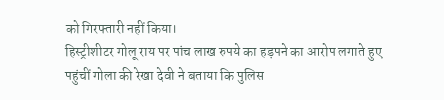को गिरफ्तारी नहीं किया।
हिस्ट्रीशीटर गोलू राय पर पांच लाख रुपये का हड़पने का आरोप लगाते हुए पहुंचीं गोला की रेखा देवी ने बताया कि पुलिस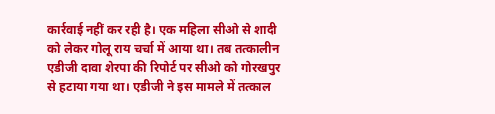कार्रवाई नहीं कर रही है। एक महिला सीओ से शादी को लेकर गोलू राय चर्चा में आया था। तब तत्कालीन एडीजी दावा शेरपा की रिपोर्ट पर सीओ को गोरखपुर से हटाया गया था। एडीजी ने इस मामले में तत्काल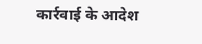कार्रवाई के आदेश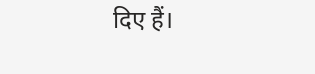दिए हैं।